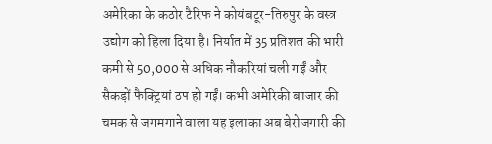अमेरिका के कठोर टैरिफ ने कोयंबटूर-तिरुपुर के वस्त्र उद्योग को हिला दिया है। निर्यात में 35 प्रतिशत की भारी कमी से 50,000 से अधिक नौकरियां चली गईं और सैकड़ों फैक्ट्रियां ठप हो गईं। कभी अमेरिकी बाजार की चमक से जगमगाने वाला यह इलाका अब बेरोजगारी की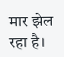मार झेल रहा है।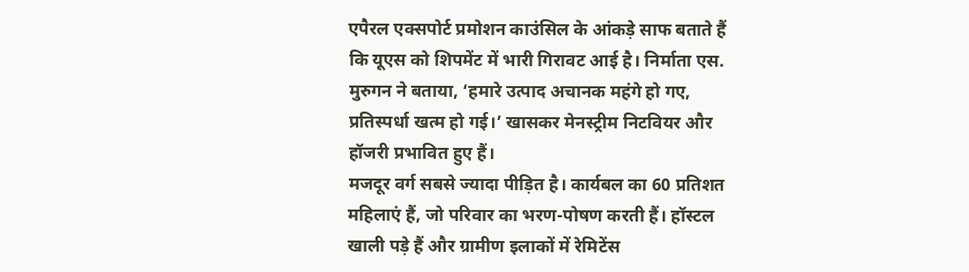एपैरल एक्सपोर्ट प्रमोशन काउंसिल के आंकड़े साफ बताते हैं कि यूएस को शिपमेंट में भारी गिरावट आई है। निर्माता एस. मुरुगन ने बताया, ‘हमारे उत्पाद अचानक महंगे हो गए, प्रतिस्पर्धा खत्म हो गई।’ खासकर मेनस्ट्रीम निटवियर और हॉजरी प्रभावित हुए हैं।
मजदूर वर्ग सबसे ज्यादा पीड़ित है। कार्यबल का 60 प्रतिशत महिलाएं हैं, जो परिवार का भरण-पोषण करती हैं। हॉस्टल खाली पड़े हैं और ग्रामीण इलाकों में रेमिटेंस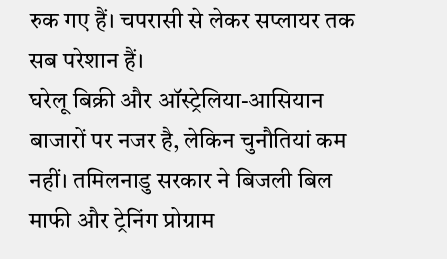रुक गए हैं। चपरासी से लेकर सप्लायर तक सब परेशान हैं।
घरेलू बिक्री और ऑस्ट्रेलिया-आसियान बाजारों पर नजर है, लेकिन चुनौतियां कम नहीं। तमिलनाडु सरकार ने बिजली बिल माफी और ट्रेनिंग प्रोग्राम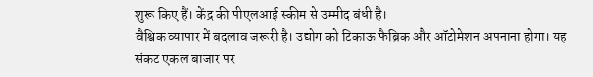शुरू किए हैं। केंद्र की पीएलआई स्कीम से उम्मीद बंधी है।
वैश्विक व्यापार में बदलाव जरूरी है। उद्योग को टिकाऊ फैब्रिक और ऑटोमेशन अपनाना होगा। यह संकट एकल बाजार पर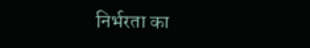निर्भरता का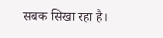सबक सिखा रहा है।